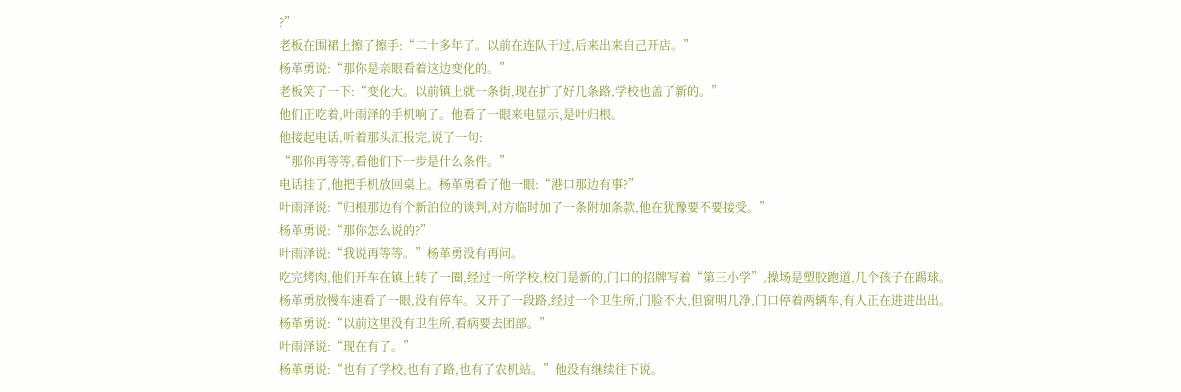?”
老板在围裙上擦了擦手:“二十多年了。以前在连队干过,后来出来自己开店。”
杨革勇说:“那你是亲眼看着这边变化的。”
老板笑了一下:“变化大。以前镇上就一条街,现在扩了好几条路,学校也盖了新的。”
他们正吃着,叶雨泽的手机响了。他看了一眼来电显示,是叶归根。
他接起电话,听着那头汇报完,说了一句:
“那你再等等,看他们下一步是什么条件。”
电话挂了,他把手机放回桌上。杨革勇看了他一眼:“港口那边有事?”
叶雨泽说:“归根那边有个新泊位的谈判,对方临时加了一条附加条款,他在犹豫要不要接受。”
杨革勇说:“那你怎么说的?”
叶雨泽说:“我说再等等。”杨革勇没有再问。
吃完烤肉,他们开车在镇上转了一圈,经过一所学校,校门是新的,门口的招牌写着“第三小学”,操场是塑胶跑道,几个孩子在踢球。
杨革勇放慢车速看了一眼,没有停车。又开了一段路,经过一个卫生所,门脸不大,但窗明几净,门口停着两辆车,有人正在进进出出。
杨革勇说:“以前这里没有卫生所,看病要去团部。”
叶雨泽说:“现在有了。”
杨革勇说:“也有了学校,也有了路,也有了农机站。”他没有继续往下说。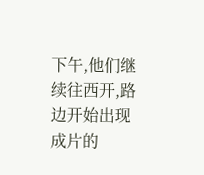下午,他们继续往西开,路边开始出现成片的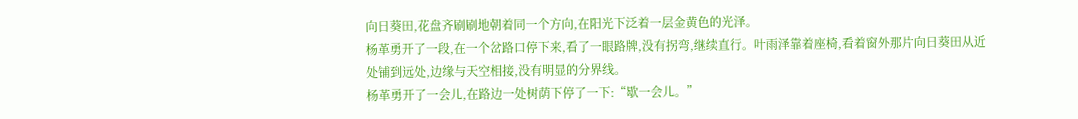向日葵田,花盘齐刷刷地朝着同一个方向,在阳光下泛着一层金黄色的光泽。
杨革勇开了一段,在一个岔路口停下来,看了一眼路牌,没有拐弯,继续直行。叶雨泽靠着座椅,看着窗外那片向日葵田从近处铺到远处,边缘与天空相接,没有明显的分界线。
杨革勇开了一会儿,在路边一处树荫下停了一下:“歇一会儿。”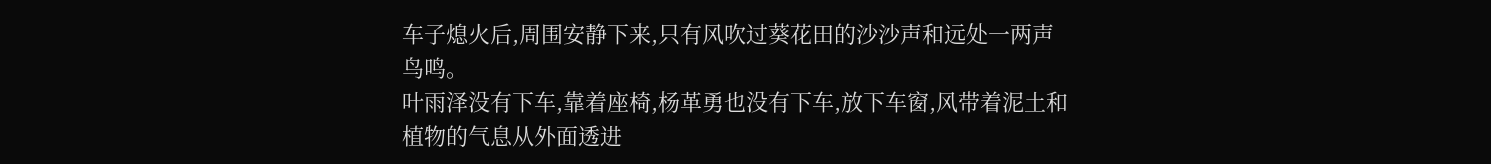车子熄火后,周围安静下来,只有风吹过葵花田的沙沙声和远处一两声鸟鸣。
叶雨泽没有下车,靠着座椅,杨革勇也没有下车,放下车窗,风带着泥土和植物的气息从外面透进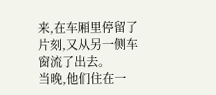来,在车厢里停留了片刻,又从另一侧车窗流了出去。
当晚,他们住在一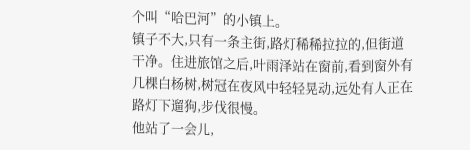个叫“哈巴河”的小镇上。
镇子不大,只有一条主街,路灯稀稀拉拉的,但街道干净。住进旅馆之后,叶雨泽站在窗前,看到窗外有几棵白杨树,树冠在夜风中轻轻晃动,远处有人正在路灯下遛狗,步伐很慢。
他站了一会儿,